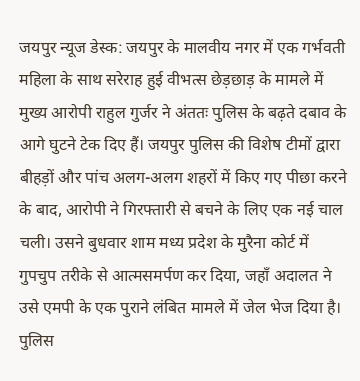जयपुर न्यूज डेस्क: जयपुर के मालवीय नगर में एक गर्भवती महिला के साथ सरेराह हुई वीभत्स छेड़छाड़ के मामले में मुख्य आरोपी राहुल गुर्जर ने अंततः पुलिस के बढ़ते दबाव के आगे घुटने टेक दिए हैं। जयपुर पुलिस की विशेष टीमों द्वारा बीहड़ों और पांच अलग-अलग शहरों में किए गए पीछा करने के बाद, आरोपी ने गिरफ्तारी से बचने के लिए एक नई चाल चली। उसने बुधवार शाम मध्य प्रदेश के मुरैना कोर्ट में गुपचुप तरीके से आत्मसमर्पण कर दिया, जहाँ अदालत ने उसे एमपी के एक पुराने लंबित मामले में जेल भेज दिया है।
पुलिस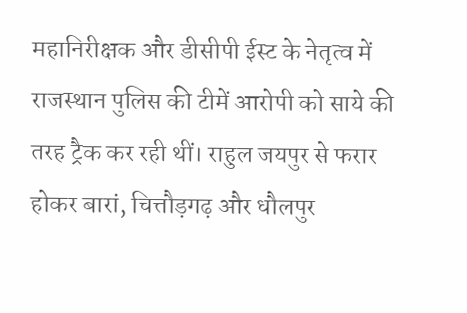महानिरीक्षक और डीसीपी ईस्ट के नेतृत्व में राजस्थान पुलिस की टीमें आरोपी को साये की तरह ट्रैक कर रही थीं। राहुल जयपुर से फरार होकर बारां, चित्तौड़गढ़ और धौलपुर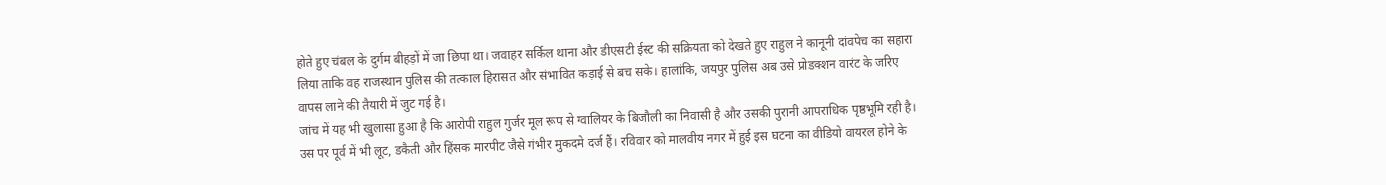होते हुए चंबल के दुर्गम बीहड़ों में जा छिपा था। जवाहर सर्किल थाना और डीएसटी ईस्ट की सक्रियता को देखते हुए राहुल ने कानूनी दांवपेच का सहारा लिया ताकि वह राजस्थान पुलिस की तत्काल हिरासत और संभावित कड़ाई से बच सके। हालांकि, जयपुर पुलिस अब उसे प्रोडक्शन वारंट के जरिए वापस लाने की तैयारी में जुट गई है।
जांच में यह भी खुलासा हुआ है कि आरोपी राहुल गुर्जर मूल रूप से ग्वालियर के बिजौली का निवासी है और उसकी पुरानी आपराधिक पृष्ठभूमि रही है। उस पर पूर्व में भी लूट, डकैती और हिंसक मारपीट जैसे गंभीर मुकदमे दर्ज हैं। रविवार को मालवीय नगर में हुई इस घटना का वीडियो वायरल होने के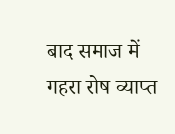बाद समाज में गहरा रोष व्याप्त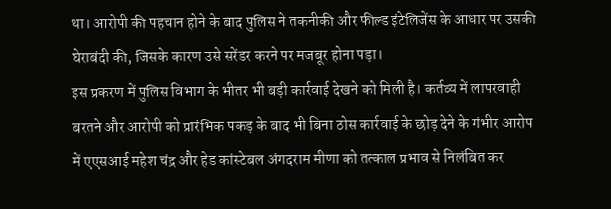था। आरोपी की पहचान होने के बाद पुलिस ने तकनीकी और फील्ड इंटेलिजेंस के आधार पर उसकी घेराबंदी की, जिसके कारण उसे सरेंडर करने पर मजबूर होना पड़ा।
इस प्रकरण में पुलिस विभाग के भीतर भी बड़ी कार्रवाई देखने को मिली है। कर्तव्य में लापरवाही बरतने और आरोपी को प्रारंभिक पकड़ के बाद भी बिना ठोस कार्रवाई के छोड़ देने के गंभीर आरोप में एएसआई महेश चंद्र और हेड कांस्टेबल अंगदराम मीणा को तत्काल प्रभाव से निलंबित कर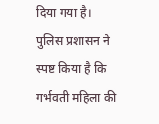दिया गया है। पुलिस प्रशासन ने स्पष्ट किया है कि गर्भवती महिला की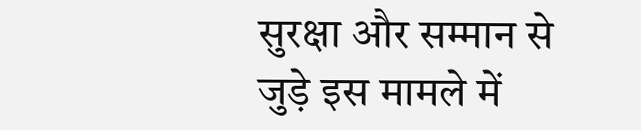सुरक्षा और सम्मान से जुड़े इस मामले में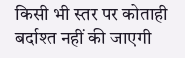किसी भी स्तर पर कोताही बर्दाश्त नहीं की जाएगी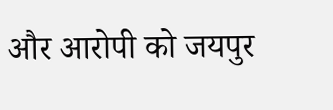और आरोपी को जयपुर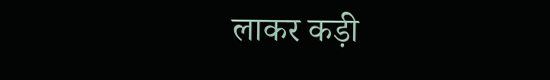लाकर कड़ी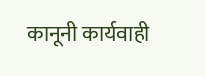कानूनी कार्यवाही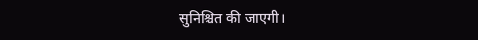सुनिश्चित की जाएगी।